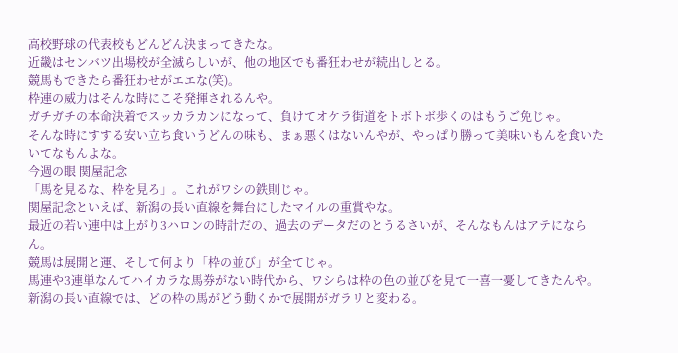高校野球の代表校もどんどん決まってきたな。
近畿はセンバツ出場校が全滅らしいが、他の地区でも番狂わせが続出しとる。
競馬もできたら番狂わせがエエな(笑)。
枠連の威力はそんな時にこそ発揮されるんや。
ガチガチの本命決着でスッカラカンになって、負けてオケラ街道をトボトボ歩くのはもうご免じゃ。
そんな時にすする安い立ち食いうどんの味も、まぁ悪くはないんやが、やっぱり勝って美味いもんを食いたいてなもんよな。
今週の眼 関屋記念
「馬を見るな、枠を見ろ」。これがワシの鉄則じゃ。
関屋記念といえば、新潟の長い直線を舞台にしたマイルの重賞やな。
最近の若い連中は上がり3ハロンの時計だの、過去のデータだのとうるさいが、そんなもんはアテにならん。
競馬は展開と運、そして何より「枠の並び」が全てじゃ。
馬連や3連単なんてハイカラな馬券がない時代から、ワシらは枠の色の並びを見て一喜一憂してきたんや。
新潟の長い直線では、どの枠の馬がどう動くかで展開がガラリと変わる。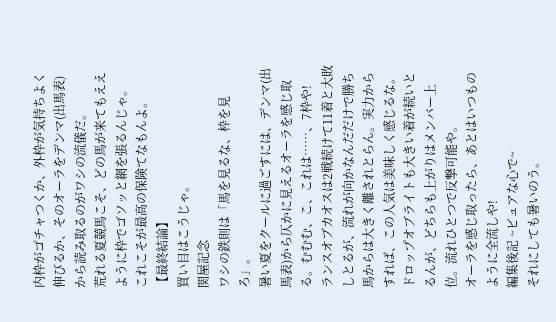内枠がゴチャつくか、外枠が気持ちよく伸びるか、そのオーラをデンマ(出馬表)から読み取るのがワシの流儀だ。
荒れる夏競馬こそ、どの馬が来てもええように枠でゴソッと網を張るんじゃ。
これこそが最高の保険てなもんよ。
【最終結論】
買い目はこうじゃ。
関屋記念
ワシの鉄則は「馬を見るな、枠を見ろ」。
暑い夏をクールに過ごすには、デンマ(出馬表)から仄かに見えるオーラを感じ取る。むむむ、こ、これは……、7枠や!
ランスオブカオスは2戦続けて11着と大敗しとるが、流れが向かなんだだけで勝ち馬からは大きく離されとらん。実力からすれば、この人気は美味しく感じるな。
ドロップオブライトも大きい着が続いとるんが、どちらも上がりはメンバー上位。流れひとつで反撃可能や。
オーラを感じ取ったら、あとはいつものように全流しや!
編集後記 ~ピュアな心で~
それにしても暑いのう。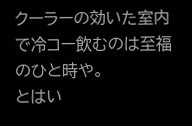クーラーの効いた室内で冷コー飲むのは至福のひと時や。
とはい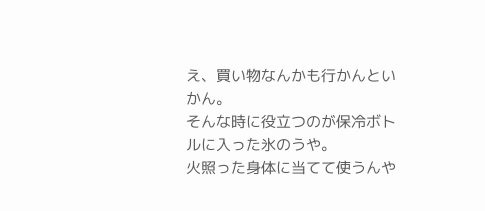え、買い物なんかも行かんといかん。
そんな時に役立つのが保冷ボトルに入った氷のうや。
火照った身体に当てて使うんや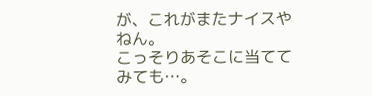が、これがまたナイスやねん。
こっそりあそこに当ててみても…。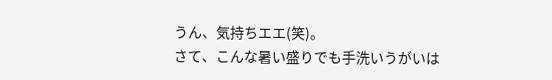うん、気持ちエエ(笑)。
さて、こんな暑い盛りでも手洗いうがいは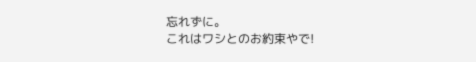忘れずに。
これはワシとのお約束やで!